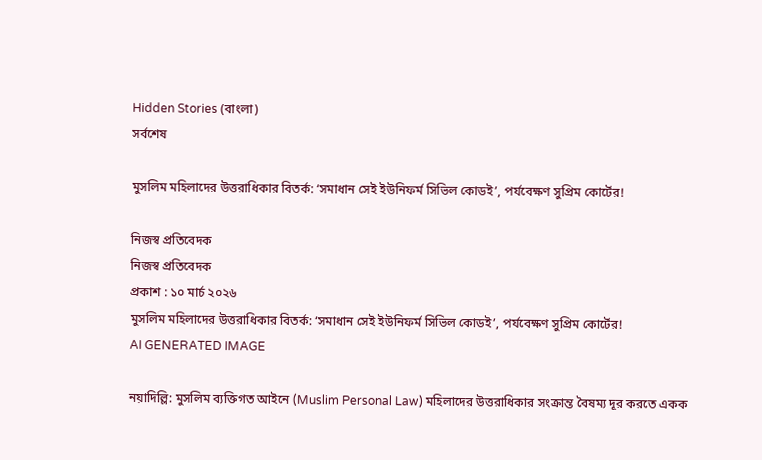Hidden Stories (বাংলা)
সর্বশেষ

মুসলিম মহিলাদের উত্তরাধিকার বিতর্ক: ‘সমাধান সেই ইউনিফর্ম সিভিল কোডই’, পর্যবেক্ষণ সুপ্রিম কোর্টের!

নিজস্ব প্রতিবেদক
নিজস্ব প্রতিবেদক
প্রকাশ : ১০ মার্চ ২০২৬
মুসলিম মহিলাদের উত্তরাধিকার বিতর্ক: ‘সমাধান সেই ইউনিফর্ম সিভিল কোডই’, পর্যবেক্ষণ সুপ্রিম কোর্টের!
AI GENERATED IMAGE

নয়াদিল্লি: মুসলিম ব্যক্তিগত আইনে (Muslim Personal Law) মহিলাদের উত্তরাধিকার সংক্রান্ত বৈষম্য দূর করতে একক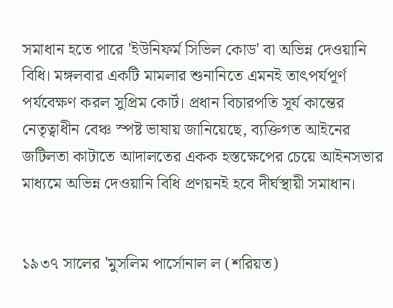সমাধান হতে পারে 'ইউনিফর্ম সিভিল কোড' বা অভিন্ন দেওয়ানি বিধি। মঙ্গলবার একটি মামলার শুনানিতে এমনই তাৎপর্যপূর্ণ পর্যবেক্ষণ করল সুপ্রিম কোর্ট। প্রধান বিচারপতি সূর্য কান্তের নেতৃত্বাধীন বেঞ্চ স্পষ্ট ভাষায় জানিয়েছে, ব্যক্তিগত আইনের জটিলতা কাটাতে আদালতের একক হস্তক্ষেপের চেয়ে আইনসভার মাধ্যমে অভিন্ন দেওয়ানি বিধি প্রণয়নই হবে দীর্ঘস্থায়ী সমাধান।


১৯৩৭ সালের 'মুসলিম পার্সোনাল ল (শরিয়ত)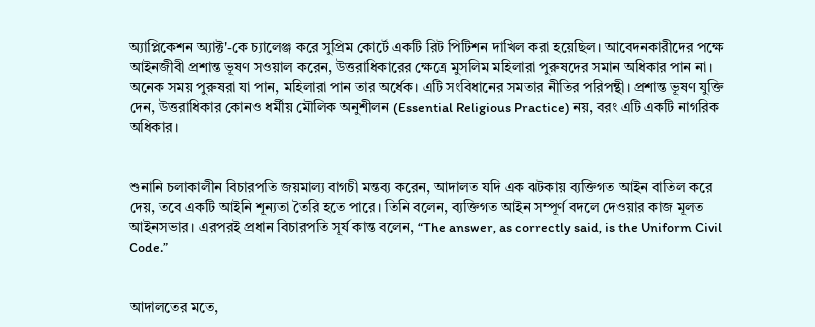অ্যাপ্লিকেশন অ্যাক্ট'-কে চ্যালেঞ্জ করে সুপ্রিম কোর্টে একটি রিট পিটিশন দাখিল করা হয়েছিল। আবেদনকারীদের পক্ষে আইনজীবী প্রশান্ত ভূষণ সওয়াল করেন, উত্তরাধিকারের ক্ষেত্রে মুসলিম মহিলারা পুরুষদের সমান অধিকার পান না। অনেক সময় পুরুষরা যা পান, মহিলারা পান তার অর্ধেক। এটি সংবিধানের সমতার নীতির পরিপন্থী। প্রশান্ত ভূষণ যুক্তি দেন, উত্তরাধিকার কোনও ধর্মীয় মৌলিক অনুশীলন (Essential Religious Practice) নয়, বরং এটি একটি নাগরিক অধিকার।


শুনানি চলাকালীন বিচারপতি জয়মাল্য বাগচী মন্তব্য করেন, আদালত যদি এক ঝটকায় ব্যক্তিগত আইন বাতিল করে দেয়, তবে একটি আইনি শূন্যতা তৈরি হতে পারে। তিনি বলেন, ব্যক্তিগত আইন সম্পূর্ণ বদলে দেওয়ার কাজ মূলত আইনসভার। এরপরই প্রধান বিচারপতি সূর্য কান্ত বলেন, “The answer, as correctly said, is the Uniform Civil Code.”


আদালতের মতে,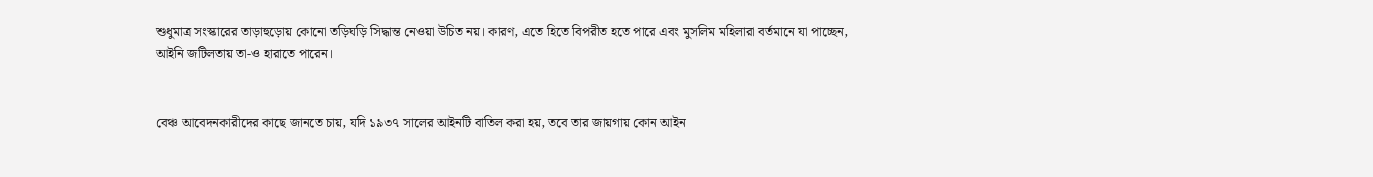শুধুমাত্র সংস্কারের তাড়াহুড়োয় কোনো তড়িঘড়ি সিদ্ধান্ত নেওয়া উচিত নয়। কারণ, এতে হিতে বিপরীত হতে পারে এবং মুসলিম মহিলারা বর্তমানে যা পাচ্ছেন, আইনি জটিলতায় তা-ও হারাতে পারেন।


বেঞ্চ আবেদনকারীদের কাছে জানতে চায়, যদি ১৯৩৭ সালের আইনটি বাতিল করা হয়, তবে তার জায়গায় কোন আইন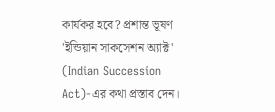কার্যকর হবে? প্রশান্ত ভূষণ 'ইন্ডিয়ান সাকসেশন অ্যাক্ট' (Indian Succession Act)-এর কথা প্রস্তাব দেন।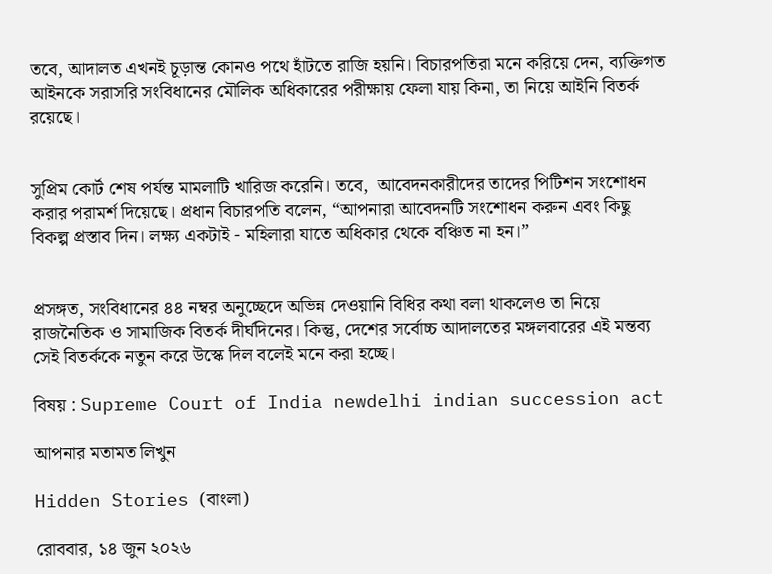তবে, আদালত এখনই চূড়ান্ত কোনও পথে হাঁটতে রাজি হয়নি। বিচারপতিরা মনে করিয়ে দেন, ব্যক্তিগত আইনকে সরাসরি সংবিধানের মৌলিক অধিকারের পরীক্ষায় ফেলা যায় কিনা, তা নিয়ে আইনি বিতর্ক রয়েছে।


সুপ্রিম কোর্ট শেষ পর্যন্ত মামলাটি খারিজ করেনি। তবে,  আবেদনকারীদের তাদের পিটিশন সংশোধন করার পরামর্শ দিয়েছে। প্রধান বিচারপতি বলেন, “আপনারা আবেদনটি সংশোধন করুন এবং কিছু বিকল্প প্রস্তাব দিন। লক্ষ্য একটাই - মহিলারা যাতে অধিকার থেকে বঞ্চিত না হন।”


প্রসঙ্গত, সংবিধানের ৪৪ নম্বর অনুচ্ছেদে অভিন্ন দেওয়ানি বিধির কথা বলা থাকলেও তা নিয়ে রাজনৈতিক ও সামাজিক বিতর্ক দীর্ঘদিনের। কিন্তু, দেশের সর্বোচ্চ আদালতের মঙ্গলবারের এই মন্তব্য সেই বিতর্ককে নতুন করে উস্কে দিল বলেই মনে করা হচ্ছে।

বিষয় : Supreme Court of India newdelhi indian succession act

আপনার মতামত লিখুন

Hidden Stories (বাংলা)

রোববার, ১৪ জুন ২০২৬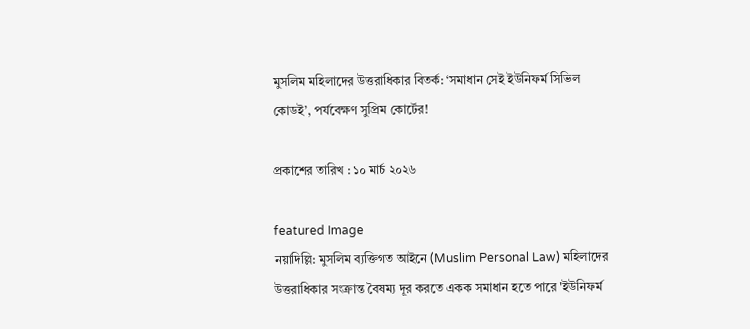মুসলিম মহিলাদের উত্তরাধিকার বিতর্ক: ‘সমাধান সেই ইউনিফর্ম সিভিল কোডই’, পর্যবেক্ষণ সুপ্রিম কোর্টের!

প্রকাশের তারিখ : ১০ মার্চ ২০২৬

featured Image
নয়াদিল্লি: মুসলিম ব্যক্তিগত আইনে (Muslim Personal Law) মহিলাদের উত্তরাধিকার সংক্রান্ত বৈষম্য দূর করতে একক সমাধান হতে পারে 'ইউনিফর্ম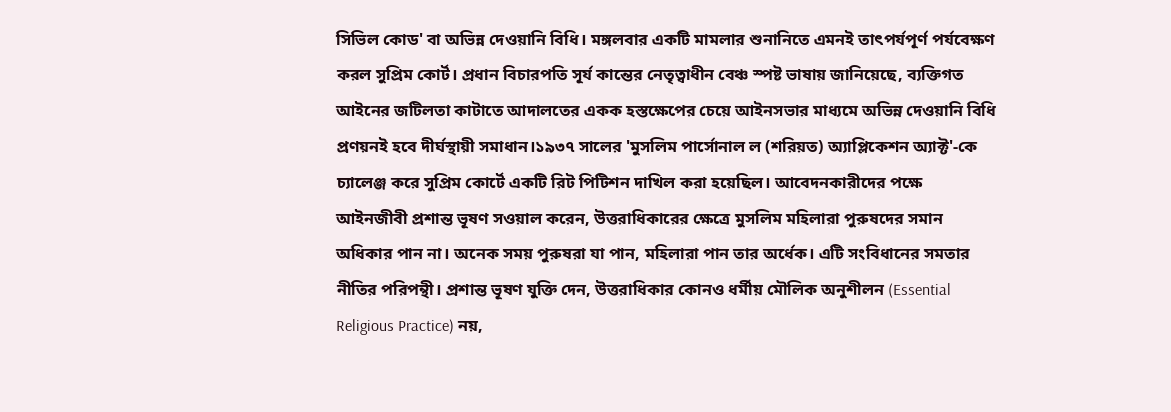সিভিল কোড' বা অভিন্ন দেওয়ানি বিধি। মঙ্গলবার একটি মামলার শুনানিতে এমনই তাৎপর্যপূর্ণ পর্যবেক্ষণ করল সুপ্রিম কোর্ট। প্রধান বিচারপতি সূর্য কান্তের নেতৃত্বাধীন বেঞ্চ স্পষ্ট ভাষায় জানিয়েছে, ব্যক্তিগত আইনের জটিলতা কাটাতে আদালতের একক হস্তক্ষেপের চেয়ে আইনসভার মাধ্যমে অভিন্ন দেওয়ানি বিধি প্রণয়নই হবে দীর্ঘস্থায়ী সমাধান।১৯৩৭ সালের 'মুসলিম পার্সোনাল ল (শরিয়ত) অ্যাপ্লিকেশন অ্যাক্ট'-কে চ্যালেঞ্জ করে সুপ্রিম কোর্টে একটি রিট পিটিশন দাখিল করা হয়েছিল। আবেদনকারীদের পক্ষে আইনজীবী প্রশান্ত ভূষণ সওয়াল করেন, উত্তরাধিকারের ক্ষেত্রে মুসলিম মহিলারা পুরুষদের সমান অধিকার পান না। অনেক সময় পুরুষরা যা পান, মহিলারা পান তার অর্ধেক। এটি সংবিধানের সমতার নীতির পরিপন্থী। প্রশান্ত ভূষণ যুক্তি দেন, উত্তরাধিকার কোনও ধর্মীয় মৌলিক অনুশীলন (Essential Religious Practice) নয়,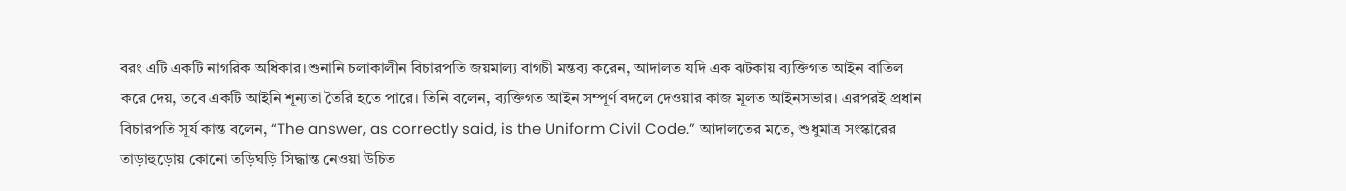বরং এটি একটি নাগরিক অধিকার।শুনানি চলাকালীন বিচারপতি জয়মাল্য বাগচী মন্তব্য করেন, আদালত যদি এক ঝটকায় ব্যক্তিগত আইন বাতিল করে দেয়, তবে একটি আইনি শূন্যতা তৈরি হতে পারে। তিনি বলেন, ব্যক্তিগত আইন সম্পূর্ণ বদলে দেওয়ার কাজ মূলত আইনসভার। এরপরই প্রধান বিচারপতি সূর্য কান্ত বলেন, “The answer, as correctly said, is the Uniform Civil Code.” আদালতের মতে, শুধুমাত্র সংস্কারের তাড়াহুড়োয় কোনো তড়িঘড়ি সিদ্ধান্ত নেওয়া উচিত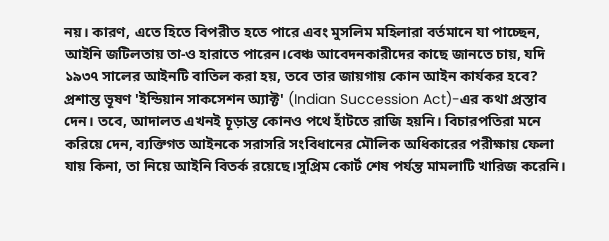নয়। কারণ, এতে হিতে বিপরীত হতে পারে এবং মুসলিম মহিলারা বর্তমানে যা পাচ্ছেন, আইনি জটিলতায় তা-ও হারাতে পারেন।বেঞ্চ আবেদনকারীদের কাছে জানতে চায়, যদি ১৯৩৭ সালের আইনটি বাতিল করা হয়, তবে তার জায়গায় কোন আইন কার্যকর হবে? প্রশান্ত ভূষণ 'ইন্ডিয়ান সাকসেশন অ্যাক্ট' (Indian Succession Act)-এর কথা প্রস্তাব দেন। তবে, আদালত এখনই চূড়ান্ত কোনও পথে হাঁটতে রাজি হয়নি। বিচারপতিরা মনে করিয়ে দেন, ব্যক্তিগত আইনকে সরাসরি সংবিধানের মৌলিক অধিকারের পরীক্ষায় ফেলা যায় কিনা, তা নিয়ে আইনি বিতর্ক রয়েছে।সুপ্রিম কোর্ট শেষ পর্যন্ত মামলাটি খারিজ করেনি।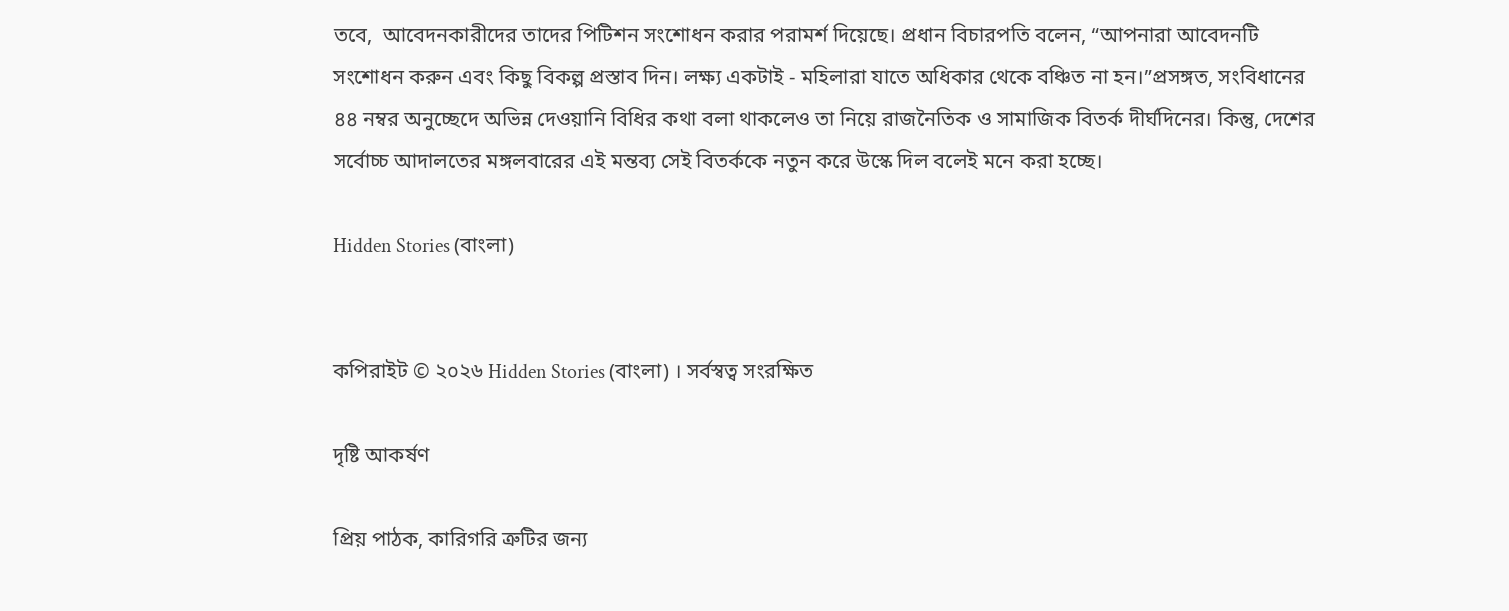তবে,  আবেদনকারীদের তাদের পিটিশন সংশোধন করার পরামর্শ দিয়েছে। প্রধান বিচারপতি বলেন, “আপনারা আবেদনটি সংশোধন করুন এবং কিছু বিকল্প প্রস্তাব দিন। লক্ষ্য একটাই - মহিলারা যাতে অধিকার থেকে বঞ্চিত না হন।”প্রসঙ্গত, সংবিধানের ৪৪ নম্বর অনুচ্ছেদে অভিন্ন দেওয়ানি বিধির কথা বলা থাকলেও তা নিয়ে রাজনৈতিক ও সামাজিক বিতর্ক দীর্ঘদিনের। কিন্তু, দেশের সর্বোচ্চ আদালতের মঙ্গলবারের এই মন্তব্য সেই বিতর্ককে নতুন করে উস্কে দিল বলেই মনে করা হচ্ছে।

Hidden Stories (বাংলা)


কপিরাইট © ২০২৬ Hidden Stories (বাংলা) । সর্বস্বত্ব সংরক্ষিত

দৃষ্টি আকর্ষণ

প্রিয় পাঠক, কারিগরি ত্রুটির জন্য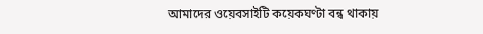আমাদের ওয়েবসাইটি কয়েকঘণ্টা বন্ধ থাকায়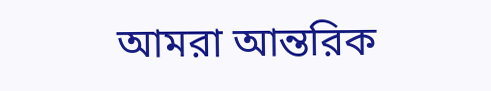আমরা আন্তরিক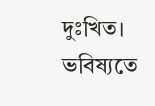দুঃখিত। ভবিষ্যতে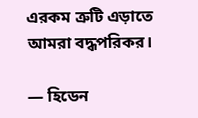এরকম ত্রুটি এড়াতে আমরা বদ্ধপরিকর।

— হিডেন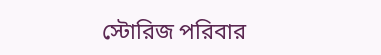স্টোরিজ পরিবার